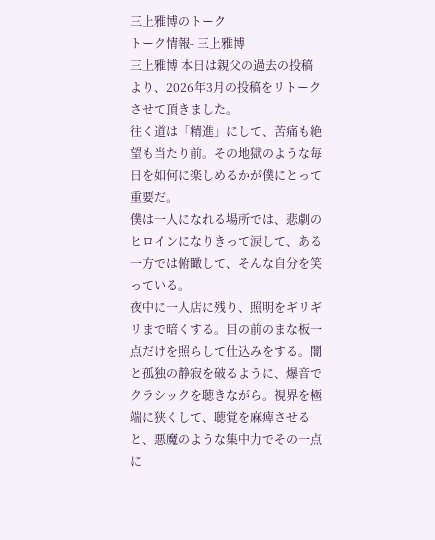三上雅博のトーク
トーク情報- 三上雅博
三上雅博 本日は親父の過去の投稿より、2026年3月の投稿をリトークさせて頂きました。
往く道は「精進」にして、苦痛も絶望も当たり前。その地獄のような毎日を如何に楽しめるかが僕にとって重要だ。
僕は一人になれる場所では、悲劇のヒロインになりきって涙して、ある一方では俯瞰して、そんな自分を笑っている。
夜中に一人店に残り、照明をギリギリまで暗くする。目の前のまな板一点だけを照らして仕込みをする。闇と孤独の静寂を破るように、爆音でクラシックを聴きながら。視界を極端に狭くして、聴覚を麻痺させると、悪魔のような集中力でその一点に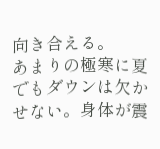向き合える。
あまりの極寒に夏でもダウンは欠かせない。身体が震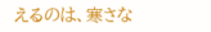えるのは、寒さな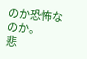のか恐怖なのか。
悲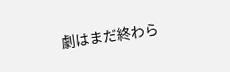劇はまだ終わら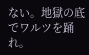ない。地獄の底でワルツを踊れ。